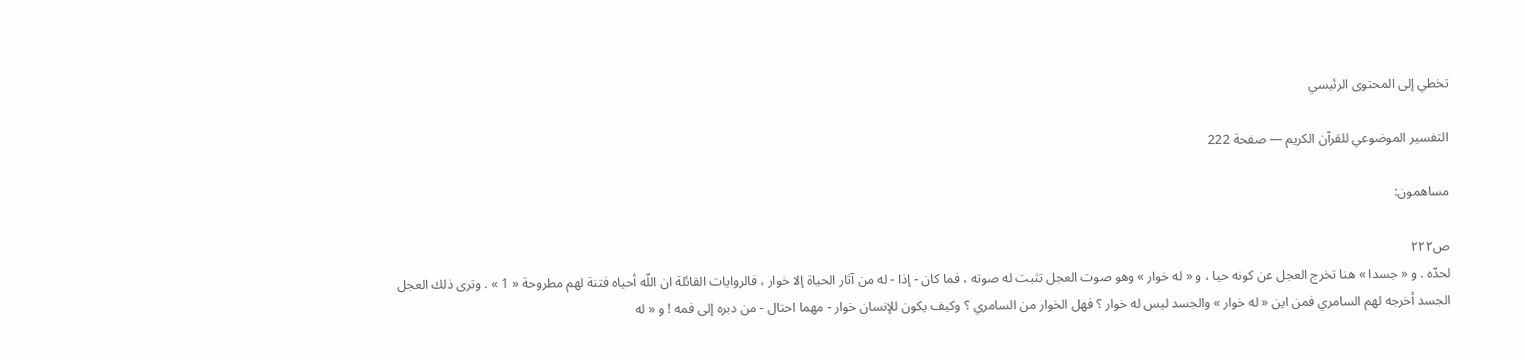تخطي إلى المحتوى الرئيسي

التفسير الموضوعي للقرآن الكريم — صفحة 222

مساهمون:

ص٢٢٢
لحدّه . و « جسدا » هنا تخرج العجل عن كونه حيا ، و « له خوار » وهو صوت العجل تثبت له صوته ، فما كان - إذا - له من آثار الحياة إلا خوار ، فالروايات القائلة ان اللّه أحياه فتنة لهم مطروحة « 1 » . وترى ذلك العجل الجسد أخرجه لهم السامري فمن اين « له خوار » والجسد ليس له خوار ؟ فهل الخوار من السامري ؟ وكيف يكون للإنسان خوار - مهما احتال - من دبره إلى فمه ! و « له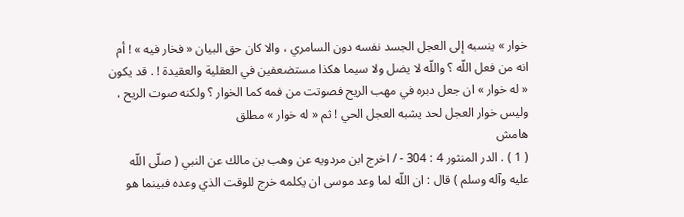خوار » ينسبه إلى العجل الجسد نفسه دون السامري ، والا كان حق البيان « فخار فيه » ! أم انه من فعل اللّه ؟ واللّه لا يضل ولا سيما هكذا مستضعفين في العقلية والعقيدة ! . قد يكون « له خوار » ان جعل دبره في مهب الريح فصوتت من فمه كما الخوار ؟ ولكنه صوت الريح ، وليس خوار العجل لحد يشبه العجل الحي ! ثم « له خوار » مطلق
هامش
( 1 ) . الدر المنثور 4 : 304 - / اخرج ابن مردويه عن وهب بن مالك عن النبي ( صلّى اللّه عليه وآله وسلم ) قال : ان اللّه لما وعد موسى ان يكلمه خرج للوقت الذي وعده فبينما هو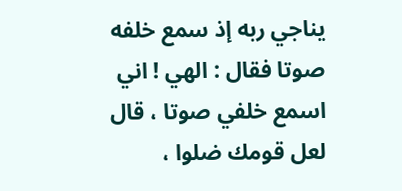يناجي ربه إذ سمع خلفه صوتا فقال : الهي ! اني اسمع خلفي صوتا ، قال لعل قومك ضلوا ،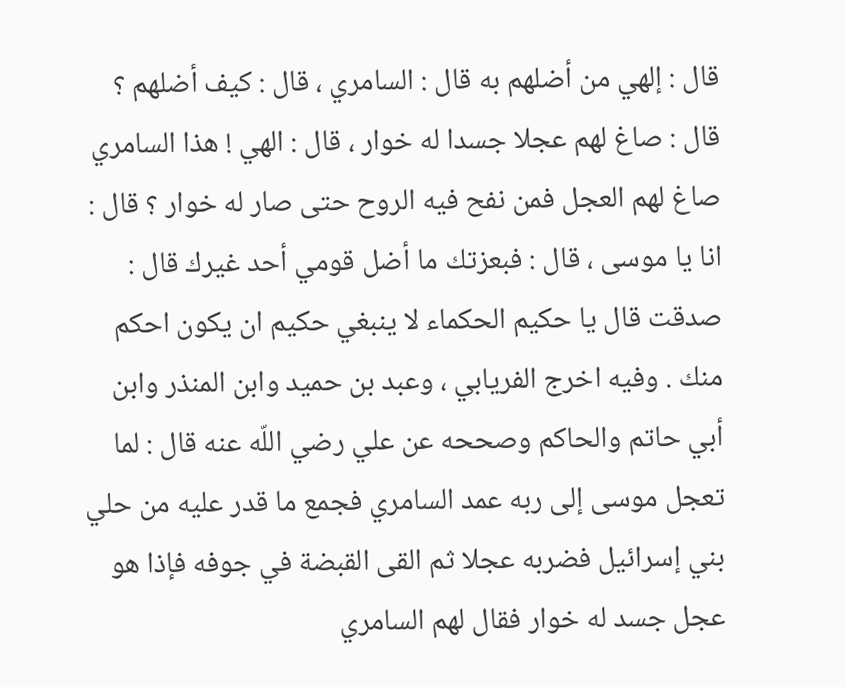قال : إلهي من أضلهم به قال : السامري ، قال : كيف أضلهم ؟ قال : صاغ لهم عجلا جسدا له خوار ، قال : الهي ! هذا السامري صاغ لهم العجل فمن نفح فيه الروح حتى صار له خوار ؟ قال : انا يا موسى ، قال : فبعزتك ما أضل قومي أحد غيرك قال : صدقت قال يا حكيم الحكماء لا ينبغي حكيم ان يكون احكم منك . وفيه اخرج الفريابي ، وعبد بن حميد وابن المنذر وابن أبي حاتم والحاكم وصححه عن علي رضي اللّه عنه قال : لما تعجل موسى إلى ربه عمد السامري فجمع ما قدر عليه من حلي بني إسرائيل فضربه عجلا ثم القى القبضة في جوفه فإذا هو عجل جسد له خوار فقال لهم السامري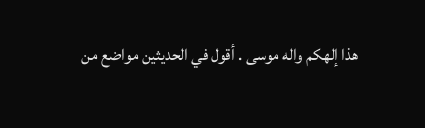هذا إلهكم واله موسى . أقول في الحديثين مواضع من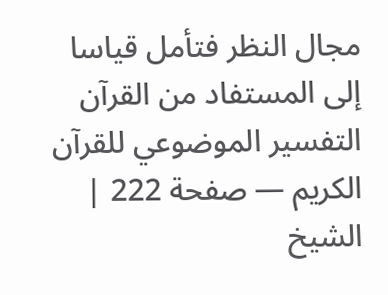مجال النظر فتأمل قياسا إلى المستفاد من القرآن
التفسير الموضوعي للقرآن الكريم — صفحة 222 | الشيخ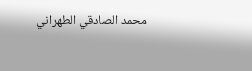محمد الصادقي الطهراني